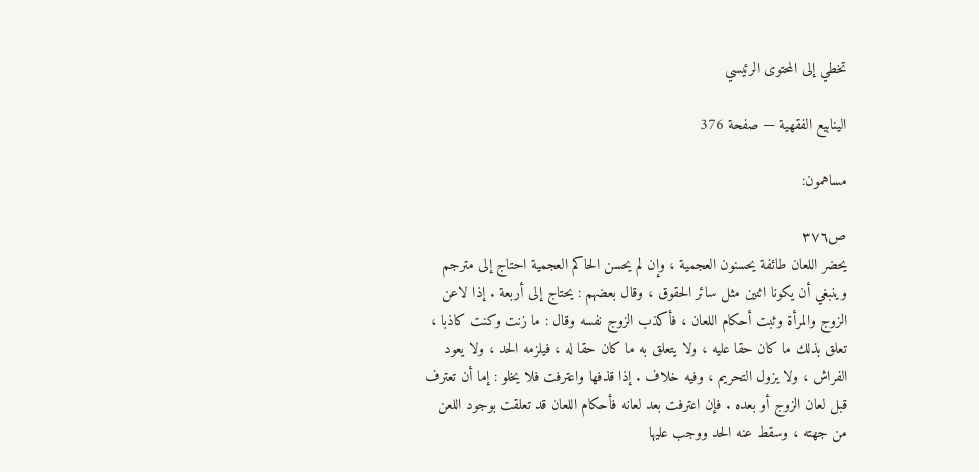تخطي إلى المحتوى الرئيسي

الينابيع الفقهية — صفحة 376

مساهمون:

ص٣٧٦
يحضر اللعان طائفة يحسنون العجمية ، وإن لم يحسن الحاكم العجمية احتاج إلى مترجم وينبغي أن يكونا اثنين مثل سائر الحقوق ، وقال بعضهم : يحتاج إلى أربعة . إذا لاعن الزوج والمرأة وثبت أحكام اللعان ، فأكذب الزوج نفسه وقال : ما زنت وكنت كاذبا ، تعلق بذلك ما كان حقا عليه ، ولا يتعلق به ما كان حقا له ، فيلزمه الحد ، ولا يعود الفراش ، ولا يزول التحريم ، وفيه خلاف . إذا قذفها واعترفت فلا يخلو : إما أن تعترف قبل لعان الزوج أو بعده . فإن اعترفت بعد لعانه فأحكام اللعان قد تعلقت بوجود اللعن من جهته ، وسقط عنه الحد ووجب عليها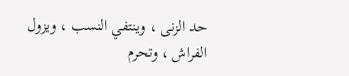حد الزنى ، وينتفي النسب ، ويزول الفراش ، وتحرم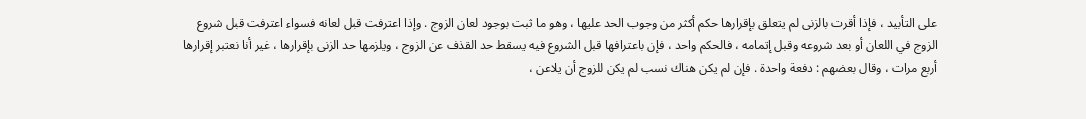على التأبيد ، فإذا أقرت بالزنى لم يتعلق بإقرارها حكم أكثر من وجوب الحد عليها ، وهو ما ثبت بوجود لعان الزوج . وإذا اعترفت قبل لعانه فسواء اعترفت قبل شروع الزوج في اللعان أو بعد شروعه وقبل إتمامه ، فالحكم واحد ، فإن باعترافها قبل الشروع فيه يسقط حد القذف عن الزوج ، ويلزمها حد الزنى بإقرارها ، غير أنا نعتبر إقرارها أربع مرات ، وقال بعضهم : دفعة واحدة . فإن لم يكن هناك نسب لم يكن للزوج أن يلاعن ،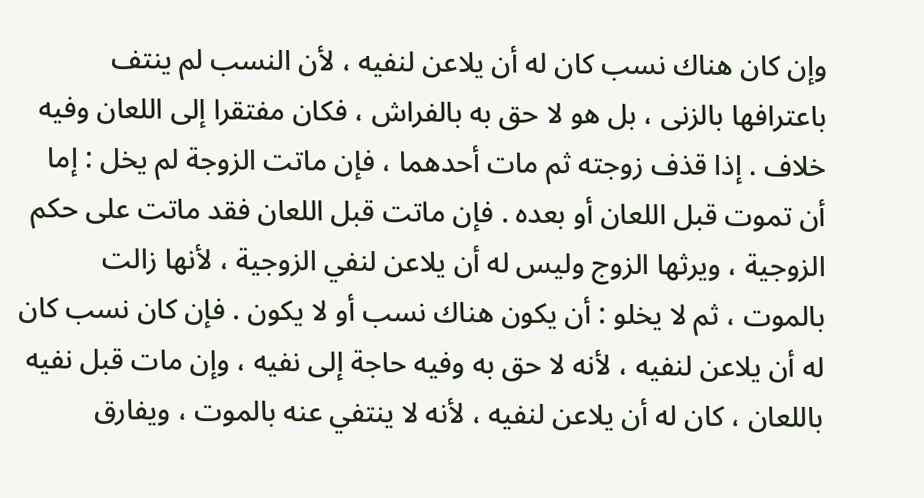وإن كان هناك نسب كان له أن يلاعن لنفيه ، لأن النسب لم ينتف باعترافها بالزنى ، بل هو لا حق به بالفراش ، فكان مفتقرا إلى اللعان وفيه خلاف . إذا قذف زوجته ثم مات أحدهما ، فإن ماتت الزوجة لم يخل : إما أن تموت قبل اللعان أو بعده . فإن ماتت قبل اللعان فقد ماتت على حكم الزوجية ، ويرثها الزوج وليس له أن يلاعن لنفي الزوجية ، لأنها زالت بالموت ، ثم لا يخلو : أن يكون هناك نسب أو لا يكون . فإن كان نسب كان له أن يلاعن لنفيه ، لأنه لا حق به وفيه حاجة إلى نفيه ، وإن مات قبل نفيه باللعان ، كان له أن يلاعن لنفيه ، لأنه لا ينتفي عنه بالموت ، ويفارق